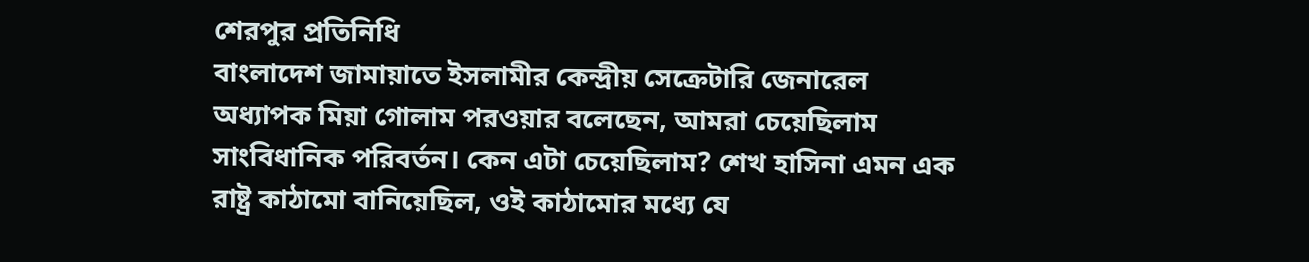শেরপুর প্রতিনিধি
বাংলাদেশ জামায়াতে ইসলামীর কেন্দ্রীয় সেক্রেটারি জেনারেল অধ্যাপক মিয়া গোলাম পরওয়ার বলেছেন, আমরা চেয়েছিলাম সাংবিধানিক পরিবর্তন। কেন এটা চেয়েছিলাম? শেখ হাসিনা এমন এক রাষ্ট্র কাঠামো বানিয়েছিল, ওই কাঠামোর মধ্যে যে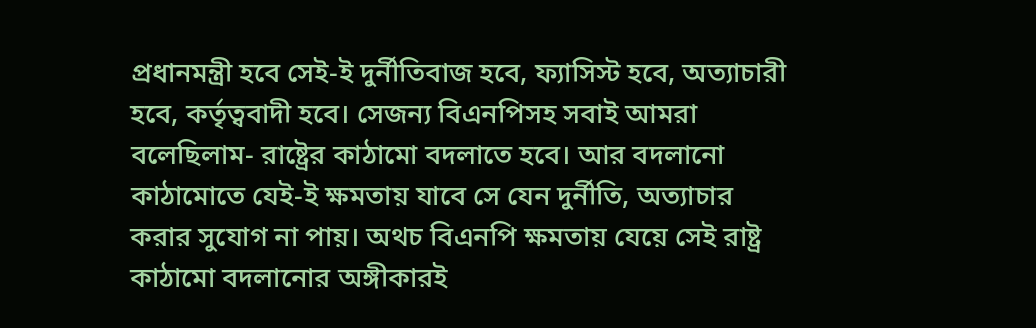প্রধানমন্ত্রী হবে সেই-ই দুর্নীতিবাজ হবে, ফ্যাসিস্ট হবে, অত্যাচারী হবে, কর্তৃত্ববাদী হবে। সেজন্য বিএনপিসহ সবাই আমরা বলেছিলাম- রাষ্ট্রের কাঠামো বদলাতে হবে। আর বদলানো কাঠামোতে যেই-ই ক্ষমতায় যাবে সে যেন দুর্নীতি, অত্যাচার করার সুযোগ না পায়। অথচ বিএনপি ক্ষমতায় যেয়ে সেই রাষ্ট্র কাঠামো বদলানোর অঙ্গীকারই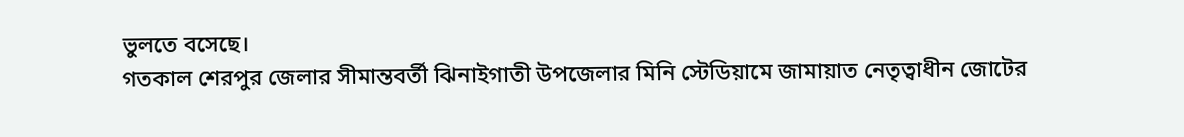ভুলতে বসেছে।
গতকাল শেরপুর জেলার সীমান্তবর্তী ঝিনাইগাতী উপজেলার মিনি স্টেডিয়ামে জামায়াত নেতৃত্বাধীন জোটের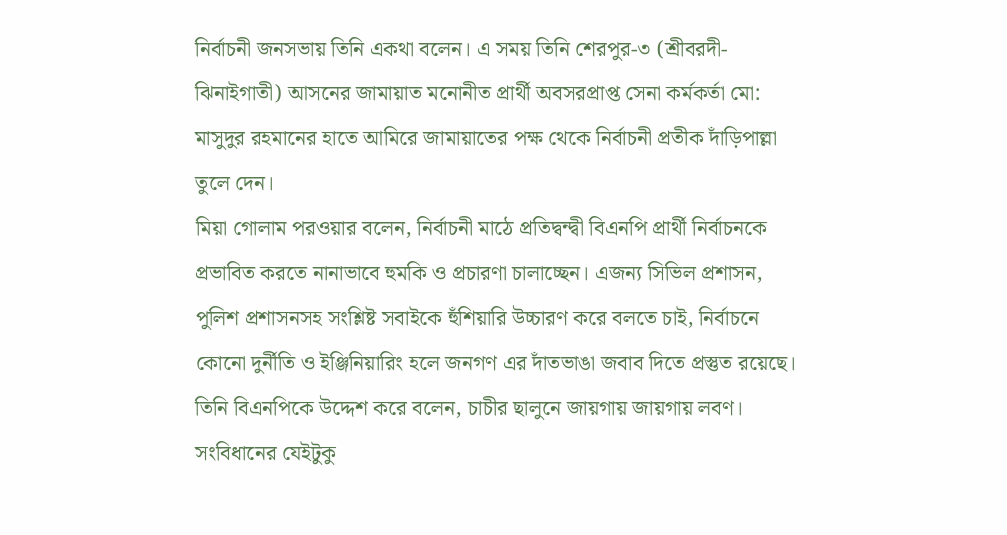নির্বাচনী জনসভায় তিনি একথা বলেন। এ সময় তিনি শেরপুর-৩ (শ্রীবরদী-ঝিনাইগাতী) আসনের জামায়াত মনোনীত প্রার্থী অবসরপ্রাপ্ত সেনা কর্মকর্তা মো: মাসুদুর রহমানের হাতে আমিরে জামায়াতের পক্ষ থেকে নির্বাচনী প্রতীক দাঁড়িপাল্লা তুলে দেন।
মিয়া গোলাম পরওয়ার বলেন, নির্বাচনী মাঠে প্রতিদ্বন্দ্বী বিএনপি প্রার্থী নির্বাচনকে প্রভাবিত করতে নানাভাবে হুমকি ও প্রচারণা চালাচ্ছেন। এজন্য সিভিল প্রশাসন, পুলিশ প্রশাসনসহ সংশ্লিষ্ট সবাইকে হুঁশিয়ারি উচ্চারণ করে বলতে চাই, নির্বাচনে কোনো দুর্নীতি ও ইঞ্জিনিয়ারিং হলে জনগণ এর দাঁতভাঙা জবাব দিতে প্রস্তুত রয়েছে।
তিনি বিএনপিকে উদ্দেশ করে বলেন, চাচীর ছালুনে জায়গায় জায়গায় লবণ। সংবিধানের যেইটুকু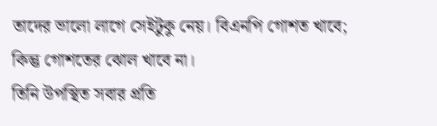তাদের ভালো লাগে সেইটুকু নেয়। বিএনপি গোশত খাবে; কিন্তু গোশতের ঝোল খাবে না।
তিনি উপস্থিত সবার প্রতি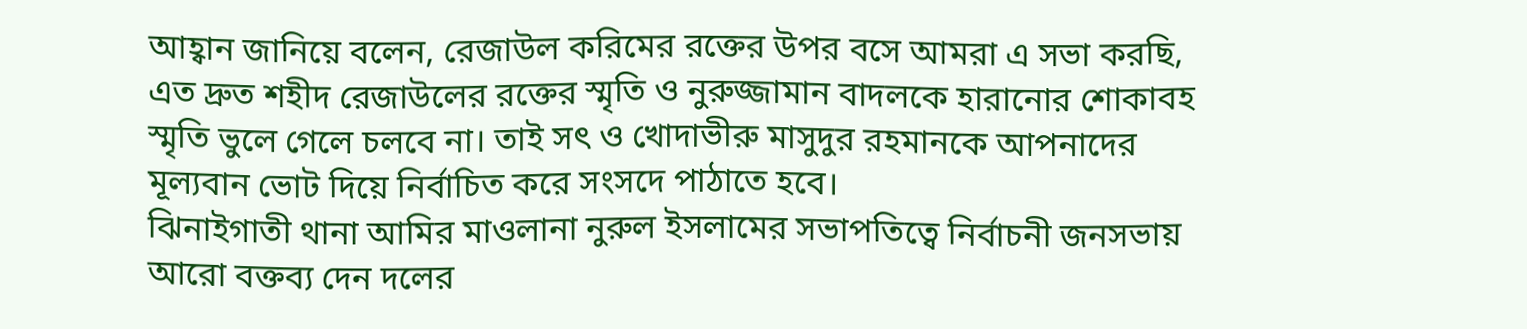আহ্বান জানিয়ে বলেন, রেজাউল করিমের রক্তের উপর বসে আমরা এ সভা করছি, এত দ্রুত শহীদ রেজাউলের রক্তের স্মৃতি ও নুরুজ্জামান বাদলকে হারানোর শোকাবহ স্মৃতি ভুলে গেলে চলবে না। তাই সৎ ও খোদাভীরু মাসুদুর রহমানকে আপনাদের মূল্যবান ভোট দিয়ে নির্বাচিত করে সংসদে পাঠাতে হবে।
ঝিনাইগাতী থানা আমির মাওলানা নুরুল ইসলামের সভাপতিত্বে নির্বাচনী জনসভায় আরো বক্তব্য দেন দলের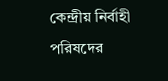কেন্দ্রীয় নির্বাহী পরিষদের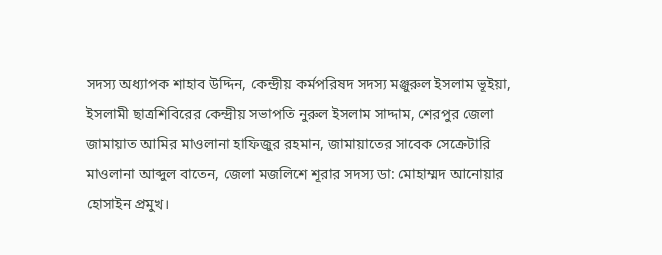সদস্য অধ্যাপক শাহাব উদ্দিন, কেন্দ্রীয় কর্মপরিষদ সদস্য মঞ্জুরুল ইসলাম ভূইয়া, ইসলামী ছাত্রশিবিরের কেন্দ্রীয় সভাপতি নুরুল ইসলাম সাদ্দাম, শেরপুর জেলা জামায়াত আমির মাওলানা হাফিজুর রহমান, জামায়াতের সাবেক সেক্রেটারি মাওলানা আব্দুল বাতেন, জেলা মজলিশে শূরার সদস্য ডা: মোহাম্মদ আনোয়ার হোসাইন প্রমুখ।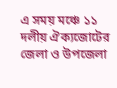এ সময় মঞ্চে ১১ দলীয় ঐক্যজোটের জেলা ও উপজেলা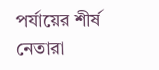পর্যায়ের শীর্ষ নেতারা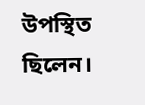উপস্থিত ছিলেন।